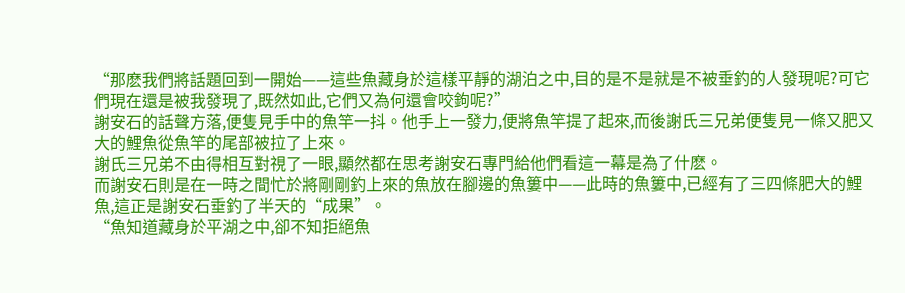“那麽我們將話題回到一開始——這些魚藏身於這樣平靜的湖泊之中,目的是不是就是不被垂釣的人發現呢?可它們現在還是被我發現了,既然如此,它們又為何還會咬鉤呢?”
謝安石的話聲方落,便隻見手中的魚竿一抖。他手上一發力,便將魚竿提了起來,而後謝氏三兄弟便隻見一條又肥又大的鯉魚從魚竿的尾部被拉了上來。
謝氏三兄弟不由得相互對視了一眼,顯然都在思考謝安石專門給他們看這一幕是為了什麽。
而謝安石則是在一時之間忙於將剛剛釣上來的魚放在腳邊的魚簍中——此時的魚簍中,已經有了三四條肥大的鯉魚,這正是謝安石垂釣了半天的“成果”。
“魚知道藏身於平湖之中,卻不知拒絕魚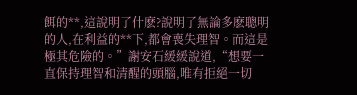餌的**,這說明了什麽?說明了無論多麽聰明的人,在利益的**下,都會喪失理智。而這是極其危險的。”謝安石緩緩說道,“想要一直保持理智和清醒的頭腦,唯有拒絕一切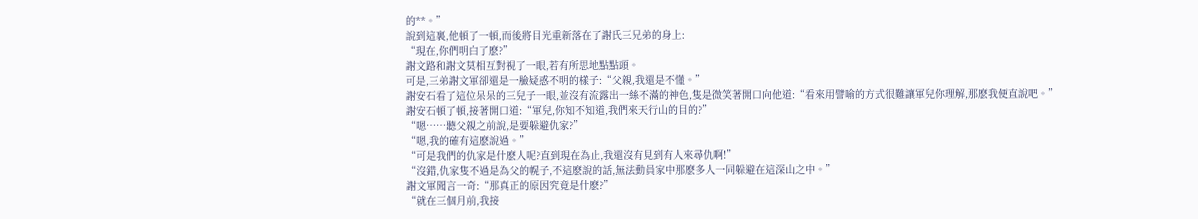的**。”
說到這裏,他頓了一頓,而後將目光重新落在了謝氏三兄弟的身上:
“現在,你們明白了麽?”
謝文路和謝文莫相互對視了一眼,若有所思地點點頭。
可是,三弟謝文軍卻還是一臉疑惑不明的樣子:“父親,我還是不懂。”
謝安石看了這位呆呆的三兒子一眼,並沒有流露出一絲不滿的神色,隻是微笑著開口向他道:“看來用譬喻的方式很難讓軍兒你理解,那麽我便直說吧。”
謝安石頓了頓,接著開口道:“軍兒,你知不知道,我們來天行山的目的?”
“嗯……聽父親之前說,是要躲避仇家?”
“嗯,我的確有這麽說過。”
“可是我們的仇家是什麽人呢?直到現在為止,我還沒有見到有人來尋仇啊!”
“沒錯,仇家隻不過是為父的幌子,不這麽說的話,無法動員家中那麽多人一同躲避在這深山之中。”
謝文軍聞言一奇:“那真正的原因究竟是什麽?”
“就在三個月前,我接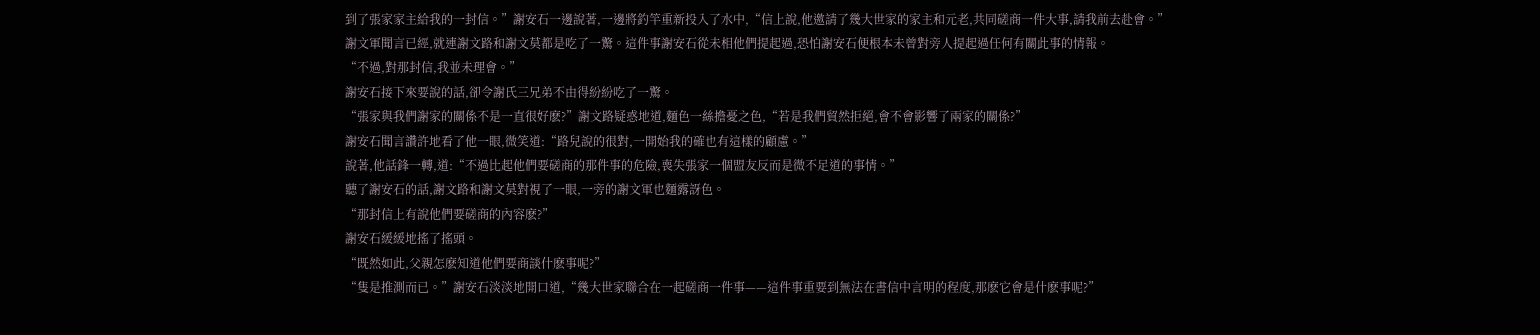到了張家家主給我的一封信。”謝安石一邊說著,一邊將釣竿重新投入了水中,“信上說,他邀請了幾大世家的家主和元老,共同磋商一件大事,請我前去赴會。”
謝文軍聞言已經,就連謝文路和謝文莫都是吃了一驚。這件事謝安石從未相他們提起過,恐怕謝安石便根本未曾對旁人提起過任何有關此事的情報。
“不過,對那封信,我並未理會。”
謝安石接下來要說的話,卻令謝氏三兄弟不由得紛紛吃了一驚。
“張家與我們謝家的關係不是一直很好麽?”謝文路疑惑地道,麵色一絲擔憂之色,“若是我們貿然拒絕,會不會影響了兩家的關係?”
謝安石聞言讚許地看了他一眼,微笑道:“路兒說的很對,一開始我的確也有這樣的顧慮。”
說著,他話鋒一轉,道:“不過比起他們要磋商的那件事的危險,喪失張家一個盟友反而是微不足道的事情。”
聽了謝安石的話,謝文路和謝文莫對視了一眼,一旁的謝文軍也麵露訝色。
“那封信上有說他們要磋商的內容麽?”
謝安石緩緩地搖了搖頭。
“既然如此,父親怎麽知道他們要商談什麽事呢?”
“隻是推測而已。”謝安石淡淡地開口道,“幾大世家聯合在一起磋商一件事——這件事重要到無法在書信中言明的程度,那麽它會是什麽事呢?”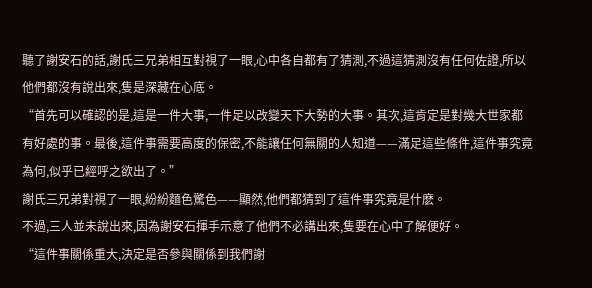聽了謝安石的話,謝氏三兄弟相互對視了一眼,心中各自都有了猜測,不過這猜測沒有任何佐證,所以他們都沒有說出來,隻是深藏在心底。
“首先可以確認的是,這是一件大事,一件足以改變天下大勢的大事。其次,這肯定是對幾大世家都有好處的事。最後,這件事需要高度的保密,不能讓任何無關的人知道——滿足這些條件,這件事究竟為何,似乎已經呼之欲出了。”
謝氏三兄弟對視了一眼,紛紛麵色驚色——顯然,他們都猜到了這件事究竟是什麽。
不過,三人並未說出來,因為謝安石揮手示意了他們不必講出來,隻要在心中了解便好。
“這件事關係重大,決定是否參與關係到我們謝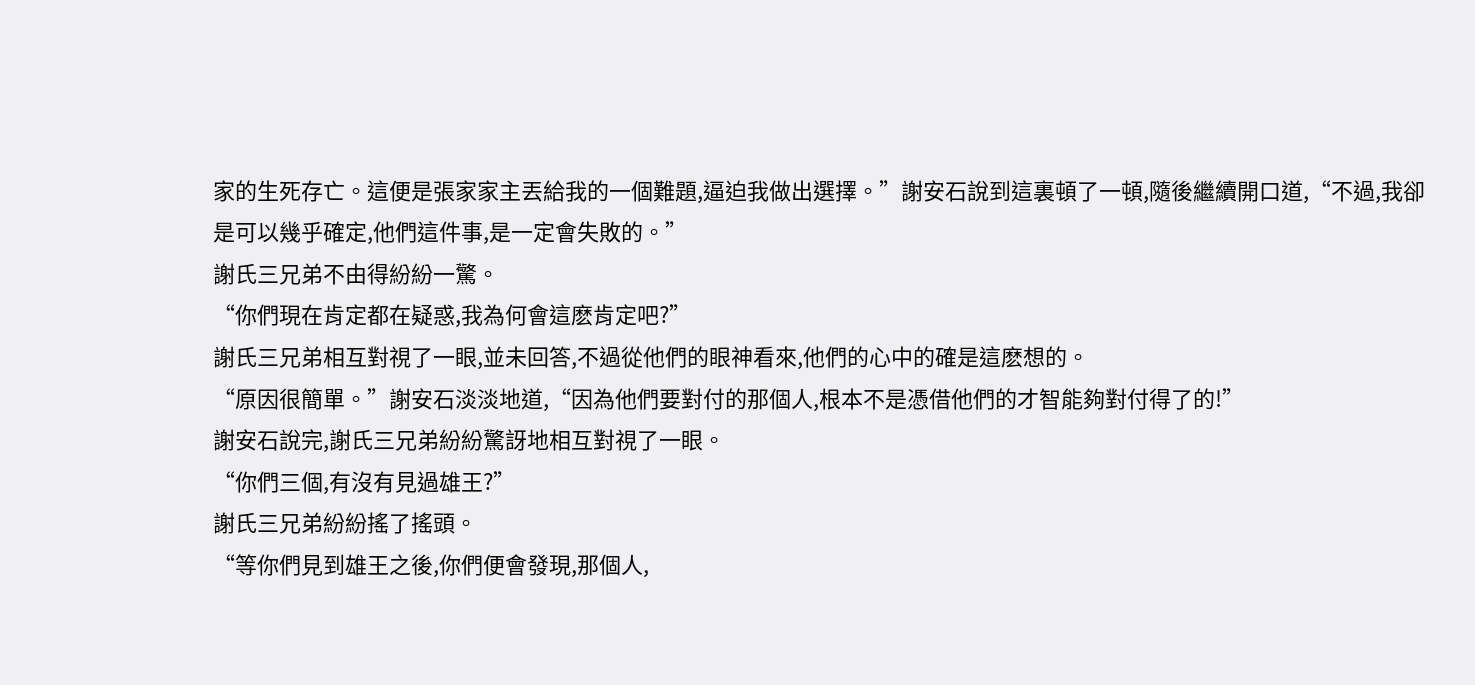家的生死存亡。這便是張家家主丟給我的一個難題,逼迫我做出選擇。”謝安石說到這裏頓了一頓,隨後繼續開口道,“不過,我卻是可以幾乎確定,他們這件事,是一定會失敗的。”
謝氏三兄弟不由得紛紛一驚。
“你們現在肯定都在疑惑,我為何會這麽肯定吧?”
謝氏三兄弟相互對視了一眼,並未回答,不過從他們的眼神看來,他們的心中的確是這麽想的。
“原因很簡單。”謝安石淡淡地道,“因為他們要對付的那個人,根本不是憑借他們的才智能夠對付得了的!”
謝安石說完,謝氏三兄弟紛紛驚訝地相互對視了一眼。
“你們三個,有沒有見過雄王?”
謝氏三兄弟紛紛搖了搖頭。
“等你們見到雄王之後,你們便會發現,那個人,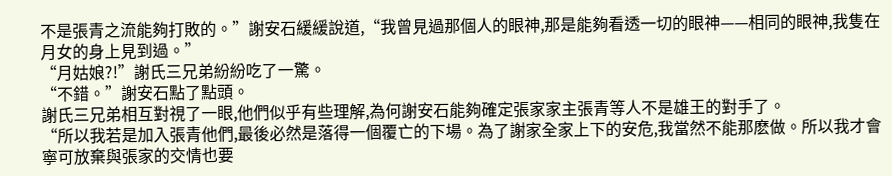不是張青之流能夠打敗的。”謝安石緩緩說道,“我曾見過那個人的眼神,那是能夠看透一切的眼神——相同的眼神,我隻在月女的身上見到過。”
“月姑娘?!”謝氏三兄弟紛紛吃了一驚。
“不錯。”謝安石點了點頭。
謝氏三兄弟相互對視了一眼,他們似乎有些理解,為何謝安石能夠確定張家家主張青等人不是雄王的對手了。
“所以我若是加入張青他們,最後必然是落得一個覆亡的下場。為了謝家全家上下的安危,我當然不能那麽做。所以我才會寧可放棄與張家的交情也要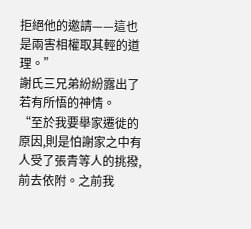拒絕他的邀請——這也是兩害相權取其輕的道理。”
謝氏三兄弟紛紛露出了若有所悟的神情。
“至於我要舉家遷徙的原因,則是怕謝家之中有人受了張青等人的挑撥,前去依附。之前我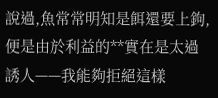說過,魚常常明知是餌還要上鉤,便是由於利益的**實在是太過誘人——我能夠拒絕這樣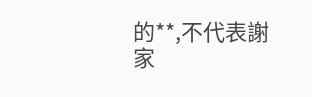的**,不代表謝家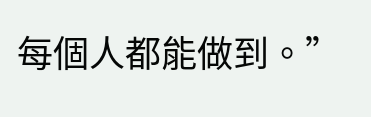每個人都能做到。”